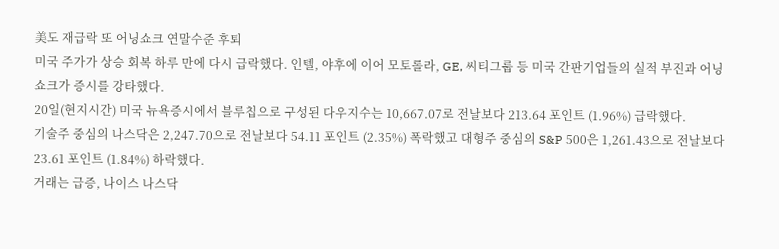美도 재급락 또 어닝쇼크 연말수준 후퇴
미국 주가가 상승 회복 하루 만에 다시 급락했다. 인텔, 야후에 이어 모토롤라, GE, 씨티그룹 등 미국 간판기업들의 실적 부진과 어닝쇼크가 증시를 강타했다.
20일(현지시간) 미국 뉴욕증시에서 블루칩으로 구성된 다우지수는 10,667.07로 전날보다 213.64 포인트 (1.96%) 급락했다.
기술주 중심의 나스닥은 2,247.70으로 전날보다 54.11 포인트 (2.35%) 폭락했고 대형주 중심의 S&P 500은 1,261.43으로 전날보다 23.61 포인트 (1.84%) 하락했다.
거래는 급증, 나이스 나스닥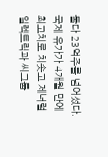둘다 23억주를 넘어섰다.
국제 유가가 4개월 만에 최고치로 치솟고 제너럴 일렉트릭과 씨그룹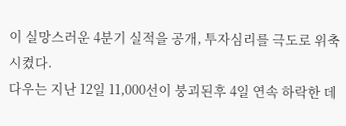이 실망스러운 4분기 실적을 공개, 투자심리를 극도로 위축시켰다.
다우는 지난 12일 11,000선이 붕괴된후 4일 연속 하락한 데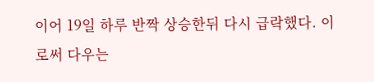이어 19일 하루 반짝 상승한뒤 다시 급락했다. 이로써 다우는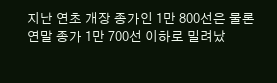지난 연초 개장 종가인 1만 800선은 물론 연말 종가 1만 700선 이하로 밀려났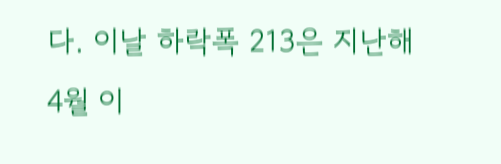다. 이날 하락폭 213은 지난해 4월 이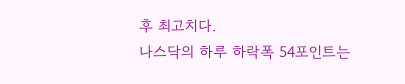후 최고치다.
나스닥의 하루 하락폭 54포인트는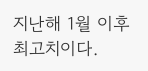지난해 1월 이후 최고치이다.